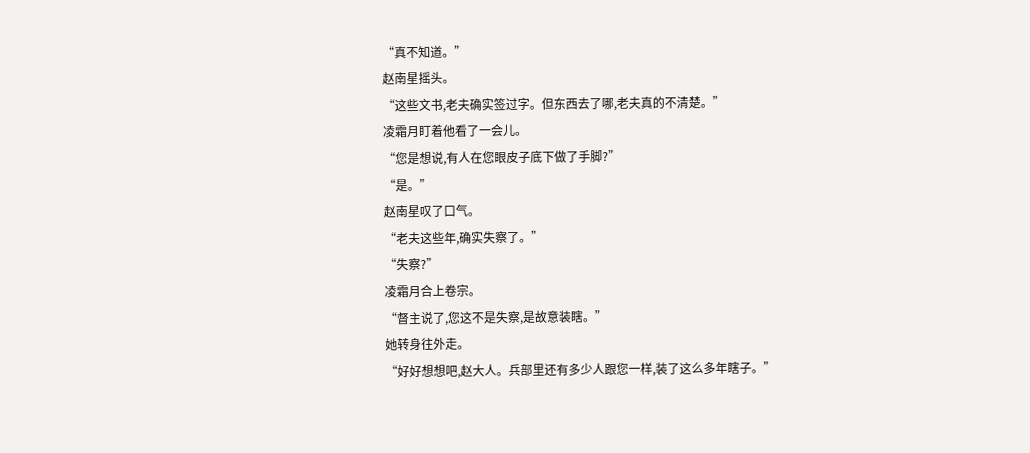“真不知道。”
赵南星摇头。
“这些文书,老夫确实签过字。但东西去了哪,老夫真的不清楚。”
凌霜月盯着他看了一会儿。
“您是想说,有人在您眼皮子底下做了手脚?”
“是。”
赵南星叹了口气。
“老夫这些年,确实失察了。”
“失察?”
凌霜月合上卷宗。
“督主说了,您这不是失察,是故意装瞎。”
她转身往外走。
“好好想想吧,赵大人。兵部里还有多少人跟您一样,装了这么多年瞎子。”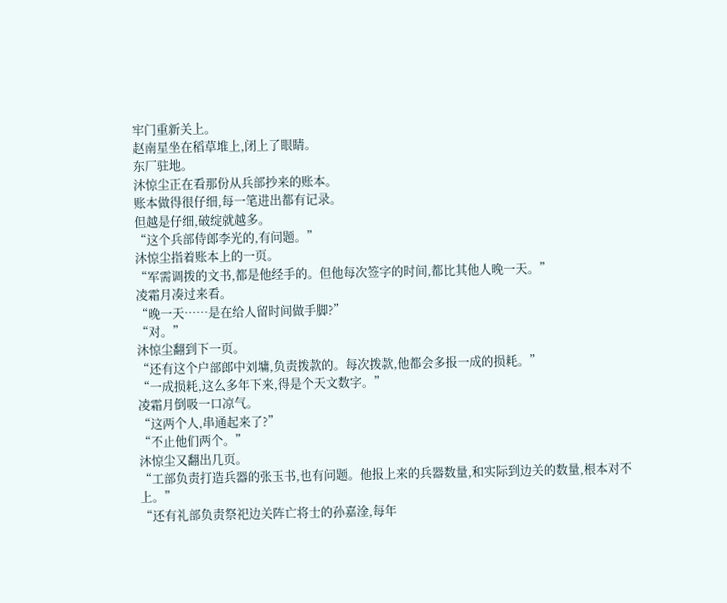牢门重新关上。
赵南星坐在稻草堆上,闭上了眼睛。
东厂驻地。
沐惊尘正在看那份从兵部抄来的账本。
账本做得很仔细,每一笔进出都有记录。
但越是仔细,破绽就越多。
“这个兵部侍郎李光的,有问题。”
沐惊尘指着账本上的一页。
“军需调拨的文书,都是他经手的。但他每次签字的时间,都比其他人晚一天。”
凌霜月凑过来看。
“晚一天……是在给人留时间做手脚?”
“对。”
沐惊尘翻到下一页。
“还有这个户部郎中刘墉,负责拨款的。每次拨款,他都会多报一成的损耗。”
“一成损耗,这么多年下来,得是个天文数字。”
凌霜月倒吸一口凉气。
“这两个人,串通起来了?”
“不止他们两个。”
沐惊尘又翻出几页。
“工部负责打造兵器的张玉书,也有问题。他报上来的兵器数量,和实际到边关的数量,根本对不上。”
“还有礼部负责祭祀边关阵亡将士的孙嘉淦,每年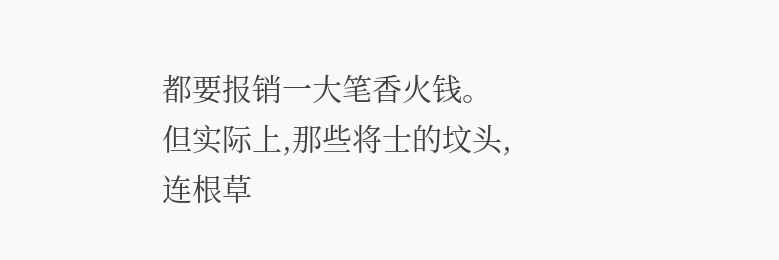都要报销一大笔香火钱。但实际上,那些将士的坟头,连根草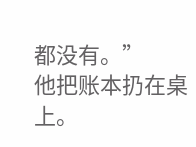都没有。”
他把账本扔在桌上。